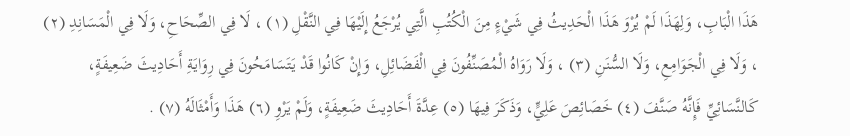هَذَا الْبَابِ، وَلِهَذَا لَمْ يُرْوَ هَذَا الْحَدِيثُ فِي شَيْءٍ مِنَ الْكُتُبِ الَّتِي يُرْجَعُ إِلَيْهَا فِي النَّقْلِ (١) ، لَا فِي الصِّحَاحِ، وَلَا فِي الْمَسَانِدِ (٢) ، وَلَا فِي الْجَوَامِعِ، وَلَا السُّنَنِ (٣) ، وَلَا رَوَاهُ الْمُصَنِّفُونَ فِي الْفَضَائِلِ، وَإِنْ كَانُوا قَدْ يَتَسَامَحُونَ فِي رِوَايَةِ أَحَادِيثَ ضَعِيفَةٍ، كَالنَّسَائِيِّ فَإِنَّهُ صَنَّفَ (٤) خَصَائِصَ عَلِيٍّ، وَذَكَرَ فِيهَا (٥) عِدَّةَ أَحَادِيثَ ضَعِيفَةٍ، وَلَمْ يَرْوِ (٦) هَذَا وَأَمْثَالَهُ (٧) .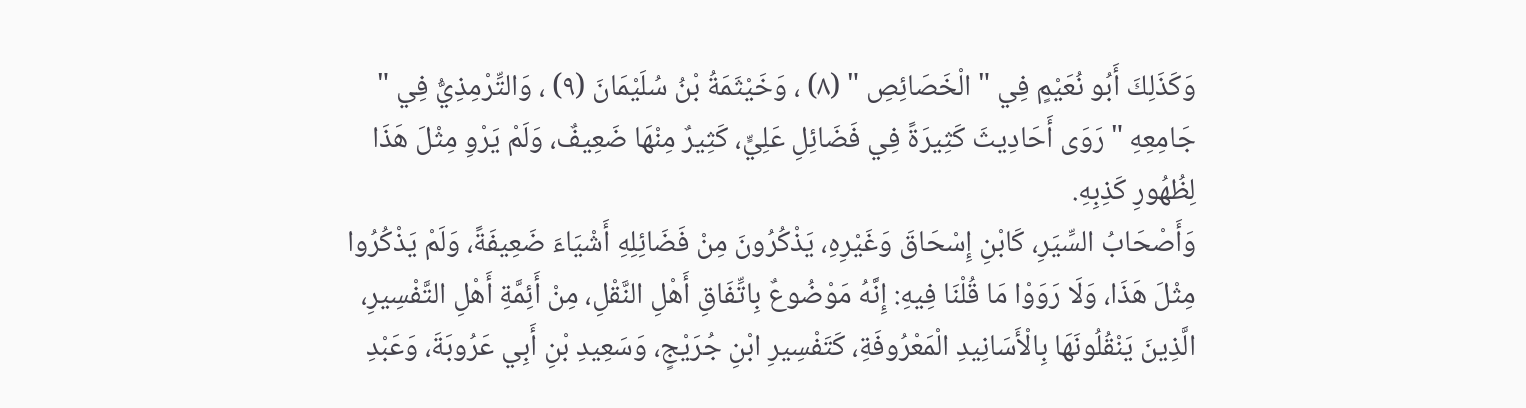وَكَذَلِكَ أَبُو نُعَيْمٍ فِي " الْخَصَائِصِ " (٨) ، وَخَيْثَمَةُ بْنُ سُلَيْمَانَ (٩) ، وَالتِّرْمِذِيُّ فِي " جَامِعِهِ " رَوَى أَحَادِيثَ كَثِيرَةً فِي فَضَائِلِ عَلِيٍّ، كَثِيرٌ مِنْهَا ضَعِيفٌ، وَلَمْ يَرْوِ مِثْلَ هَذَا لِظُهُورِ كَذِبِهِ.
وَأَصْحَابُ السِّيَرِ، كَابْنِ إِسْحَاقَ وَغَيْرِهِ، يَذْكُرُونَ مِنْ فَضَائِلِهِ أَشْيَاءَ ضَعِيفَةً، وَلَمْ يَذْكُرُوا مِثْلَ هَذَا، وَلَا رَوَوْا مَا قُلْنَا فِيهِ: إِنَّهُ مَوْضُوعٌ بِاتِّفَاقِ أَهْلِ النَّقْلِ، مِنْ أَئِمَّةِ أَهْلِ التَّفْسِيرِ، الَّذِينَ يَنْقُلُونَهَا بِالْأَسَانِيدِ الْمَعْرُوفَةِ، كَتَفْسِيرِ ابْنِ جُرَيْجٍ، وَسَعِيدِ بْنِ أَبِي عَرُوبَةَ، وَعَبْدِ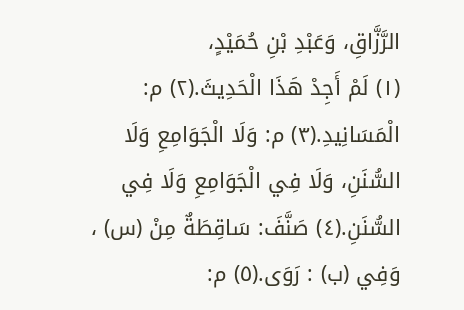الرَّزَّاقِ، وَعَبْدِ بْنِ حُمَيْدٍ،
(١) لَمْ أَجِدْ هَذَا الْحَدِيثَ.(٢) م: الْمَسَانِيدِ.(٣) م: وَلَا الْجَوَامِعِ وَلَا السُّنَنِ، وَلَا فِي الْجَوَامِعِ وَلَا فِي السُّنَنِ.(٤) صَنَّفَ: سَاقِطَةٌ مِنْ (س) ، وَفِي (ب) : رَوَى.(٥) م: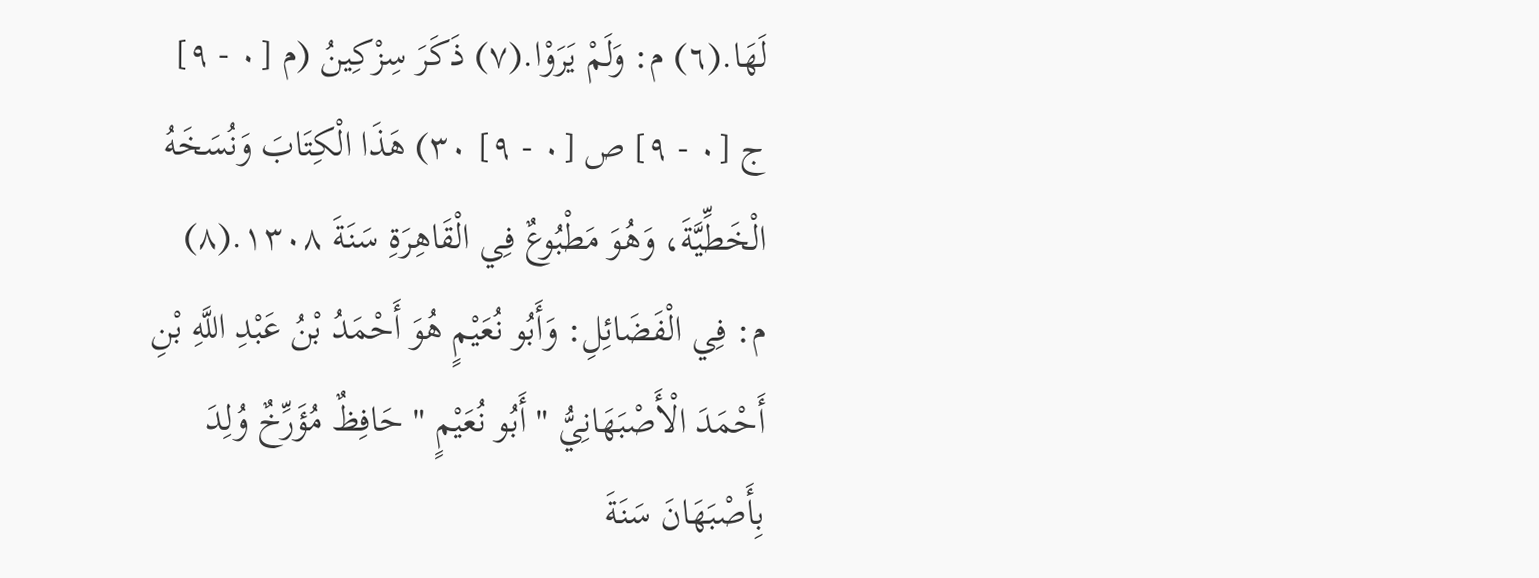لَهَا.(٦) م: وَلَمْ يَرَوْا.(٧) ذَكَرَ سِزْكِينُ (م [٠ - ٩] ج [٠ - ٩] ص [٠ - ٩] ٣٠) هَذَا الْكِتَابَ وَنُسَخَهُ الْخَطِّيَّةَ، وَهُوَ مَطْبُوعٌ فِي الْقَاهِرَةِ سَنَةَ ١٣٠٨.(٨) م: فِي الْفَضَائِلِ: وَأَبُو نُعَيْمٍ هُوَ أَحْمَدُ بْنُ عَبْدِ اللَّهِ بْنِ أَحْمَدَ الْأَصْبَهَانِيُّ " أَبُو نُعَيْمٍ " حَافِظٌ مُؤَرِّخٌ وُلِدَ بِأَصْبَهَانَ سَنَةَ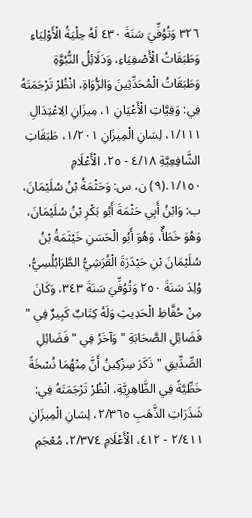٣٢٦ وَتُوُفِّيَ سَنَةَ ٤٣٠ لَهُ حِلْيَةُ الْأَوْلِيَاءِ وَطَبَقَاتُ الْأَصْفِيَاءِ، وَدَلَائِلُ النُّبُوَّةِ وَطَبَقَاتُ الْمُحَدِّثِينَ وَالرُّوَاةِ، انْظُرْ تَرْجَمَتَهُ فِي: وَفِيَّاتِ الْأَعْيَانِ ١، مِيزَانِ الِاعْتِدَالِ ١/١١١، لِسَانِ الْمِيزَانِ ١/٢٠١، طَبَقَاتِ الشَّافِعِيَّةِ ٤/١٨ - ٢٥، الْأَعْلَامِ ١/١٥٠.(٩) ن، س: وَحَثْمَةُ بْنُ سُلَيْمَانَ، ب: وَابْنُ أَبِي حَثْمَةَ أَبُو بَكْرِ بْنُ سُلَيْمَانَ، وَهُوَ خَطَأٌ، وَهُوَ أَبُو الْحَسَنِ خَيْثَمَةُ بْنُ سُلَيْمَانَ بْنِ حَيْدَرَةَ الْقُرَشِيُّ الطَّرَابُلُسِيُّ، وُلِدَ سَنَةَ ٢٥٠ وَتُوُفِّيَ سَنَةَ ٣٤٣، وَكَانَ مِنْ حُفَّاظِ الْحَدِيثِ وَلَهُ كِتَابٌ كَبِيرٌ فِي " فَضَائِلِ الصَّحَابَةِ " وَآخَرُ فِي " فَضَائِلِ الصِّدِّيقِ " ذَكَرَ سِزْكِينُ أَنَّ مِنْهُمَا نُسْخَةً خَطِّيَّةً فِي الظَّاهِرِيَّةِ، انْظُرْ تَرْجَمَتَهُ فِي: شَذَرَاتِ الذَّهَبِ ٢/٣٦٥، لِسَانِ الْمِيزَانِ ٢/٤١١ - ٤١٢، الْأَعْلَامِ ٢/٣٧٤، مُعْجَمِ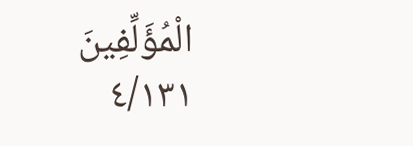الْمُؤَلِّفِينَ ٤/١٣١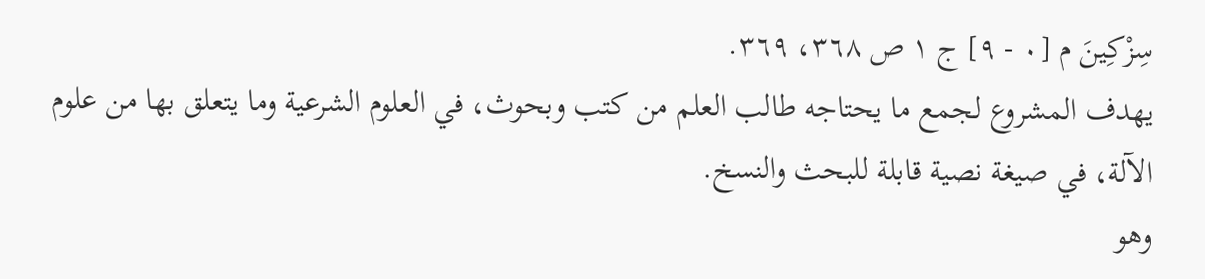سِزْكِينَ م [٠ - ٩] ج ١ ص ٣٦٨، ٣٦٩.
يهدف المشروع لجمع ما يحتاجه طالب العلم من كتب وبحوث، في العلوم الشرعية وما يتعلق بها من علوم الآلة، في صيغة نصية قابلة للبحث والنسخ.
وهو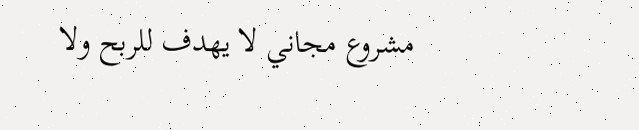مشروع مجاني لا يهدف للربح ولا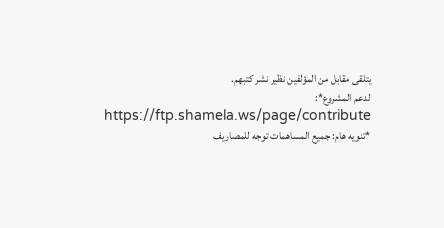يتلقى مقابل من المؤلفين نظير نشر كتبهم.
لدعم المشروع*: https://ftp.shamela.ws/page/contribute
*تنويه هام: جميع المساهمات توجه للمصاريف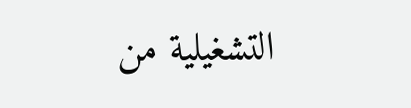التشغيلية من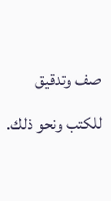صف وتدقيق للكتب ونحو ذلك.